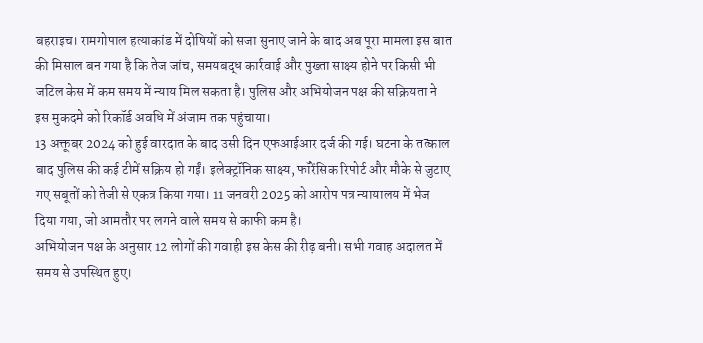बहराइच। रामगोपाल हत्याकांड में दोषियों को सजा सुनाए जाने के बाद अब पूरा मामला इस बात की मिसाल बन गया है कि तेज जांच, समयबद्ध कार्रवाई और पुख्ता साक्ष्य होने पर किसी भी जटिल केस में कम समय में न्याय मिल सकता है। पुलिस और अभियोजन पक्ष की सक्रियता ने इस मुकदमे को रिकॉर्ड अवधि में अंजाम तक पहुंचाया।
13 अक्तूबर 2024 को हुई वारदात के बाद उसी दिन एफआईआर दर्ज की गई। घटना के तत्काल बाद पुलिस की कई टीमें सक्रिय हो गईं। इलेक्ट्रॉनिक साक्ष्य, फॉरेंसिक रिपोर्ट और मौके से जुटाए गए सबूतों को तेजी से एकत्र किया गया। 11 जनवरी 2025 को आरोप पत्र न्यायालय में भेज दिया गया, जो आमतौर पर लगने वाले समय से काफी कम है।
अभियोजन पक्ष के अनुसार 12 लोगों की गवाही इस केस की रीढ़ बनी। सभी गवाह अदालत में समय से उपस्थित हुए।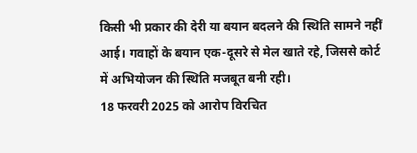किसी भी प्रकार की देरी या बयान बदलने की स्थिति सामने नहीं आई। गवाहों के बयान एक-दूसरे से मेल खाते रहे, जिससे कोर्ट में अभियोजन की स्थिति मजबूत बनी रही।
18 फरवरी 2025 को आरोप विरचित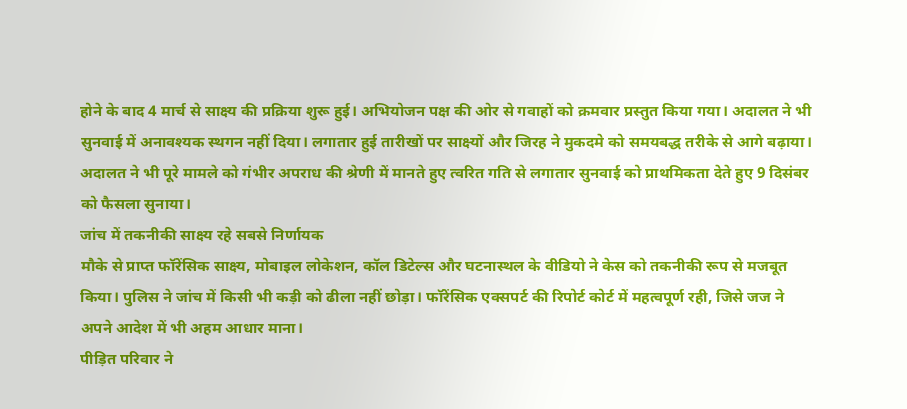होने के बाद 4 मार्च से साक्ष्य की प्रक्रिया शुरू हुई। अभियोजन पक्ष की ओर से गवाहों को क्रमवार प्रस्तुत किया गया। अदालत ने भी सुनवाई में अनावश्यक स्थगन नहीं दिया। लगातार हुई तारीखों पर साक्ष्यों और जिरह ने मुकदमे को समयबद्ध तरीके से आगे बढ़ाया।
अदालत ने भी पूरे मामले को गंभीर अपराध की श्रेणी में मानते हुए त्वरित गति से लगातार सुनवाई को प्राथमिकता देते हुए 9 दिसंबर को फैसला सुनाया।
जांच में तकनीकी साक्ष्य रहे सबसे निर्णायक
मौके से प्राप्त फॉरेंसिक साक्ष्य, मोबाइल लोकेशन, कॉल डिटेल्स और घटनास्थल के वीडियो ने केस को तकनीकी रूप से मजबूत किया। पुलिस ने जांच में किसी भी कड़ी को ढीला नहीं छोड़ा। फॉरेंसिक एक्सपर्ट की रिपोर्ट कोर्ट में महत्वपूर्ण रही, जिसे जज ने अपने आदेश में भी अहम आधार माना।
पीड़ित परिवार ने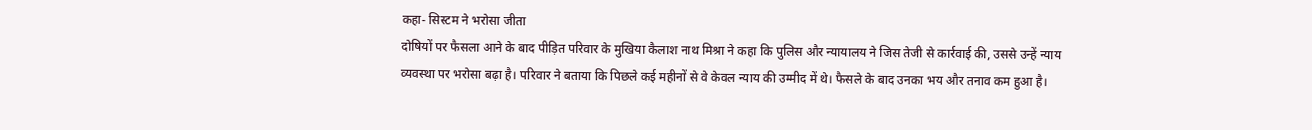कहा- सिस्टम ने भरोसा जीता
दोषियों पर फैसला आने के बाद पीड़ित परिवार के मुखिया कैलाश नाथ मिश्रा ने कहा कि पुलिस और न्यायालय ने जिस तेजी से कार्रवाई की, उससे उन्हें न्याय व्यवस्था पर भरोसा बढ़ा है। परिवार ने बताया कि पिछले कई महीनों से वे केवल न्याय की उम्मीद में थे। फैसले के बाद उनका भय और तनाव कम हुआ है।